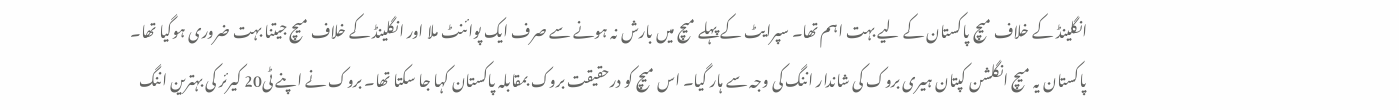انگلینڈ کے خلاف میچ پاکستان کے لیے بہت اہم تھا۔ سپرایٹ کے پہلے میچ میں بارش نہ ہونے سے صرف ایک پوائنٹ ملا اور انگلینڈ کے خلاف میچ جیتنا بہت ضروری ہوگیا تھا۔ پاکستان یہ میچ انگلشن کپتان ہیری بروک کی شاندار اننگ کی وجہ سے ہار گیا۔ اس میچ کو درحقیقت بروک بمقابلہ پاکستان کہا جا سکتا تھا۔ بروک نے اپنے ٹی20 کیرئر کی بہترین اننگ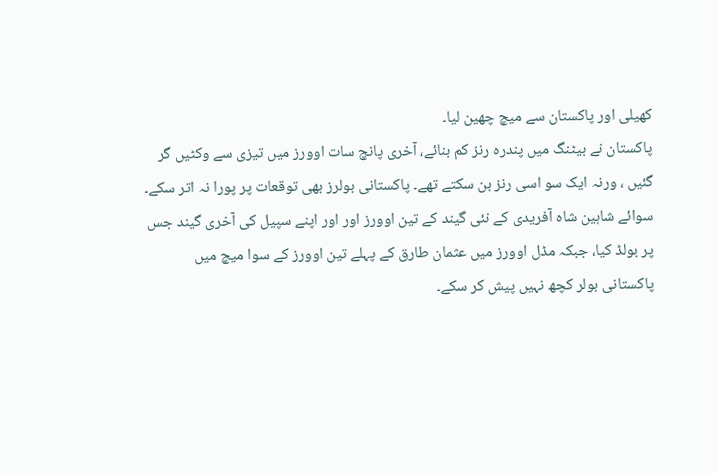کھیلی اور پاکستان سے میچ چھین لیا۔
پاکستان نے بیٹنگ میں پندرہ رنز کم بنائے، آخری پانچ سات اوورز میں تیزی سے وکٹیں گر گئیں ، ورنہ ایک سو اسی رنز بن سکتے تھے۔ پاکستانی بولرز بھی توقعات پر پورا نہ اتر سکے۔ سوائے شاہین شاہ آفریدی کے نئی گیند کے تین اوورز اور اور اپنے سپیل کی آخری گیند جس پر بولڈ کیا، جبکہ مڈل اوورز میں عثمان طارق کے پہلے تین اوورز کے سوا میچ میں پاکستانی بولر کچھ نہیں پیش کر سکے۔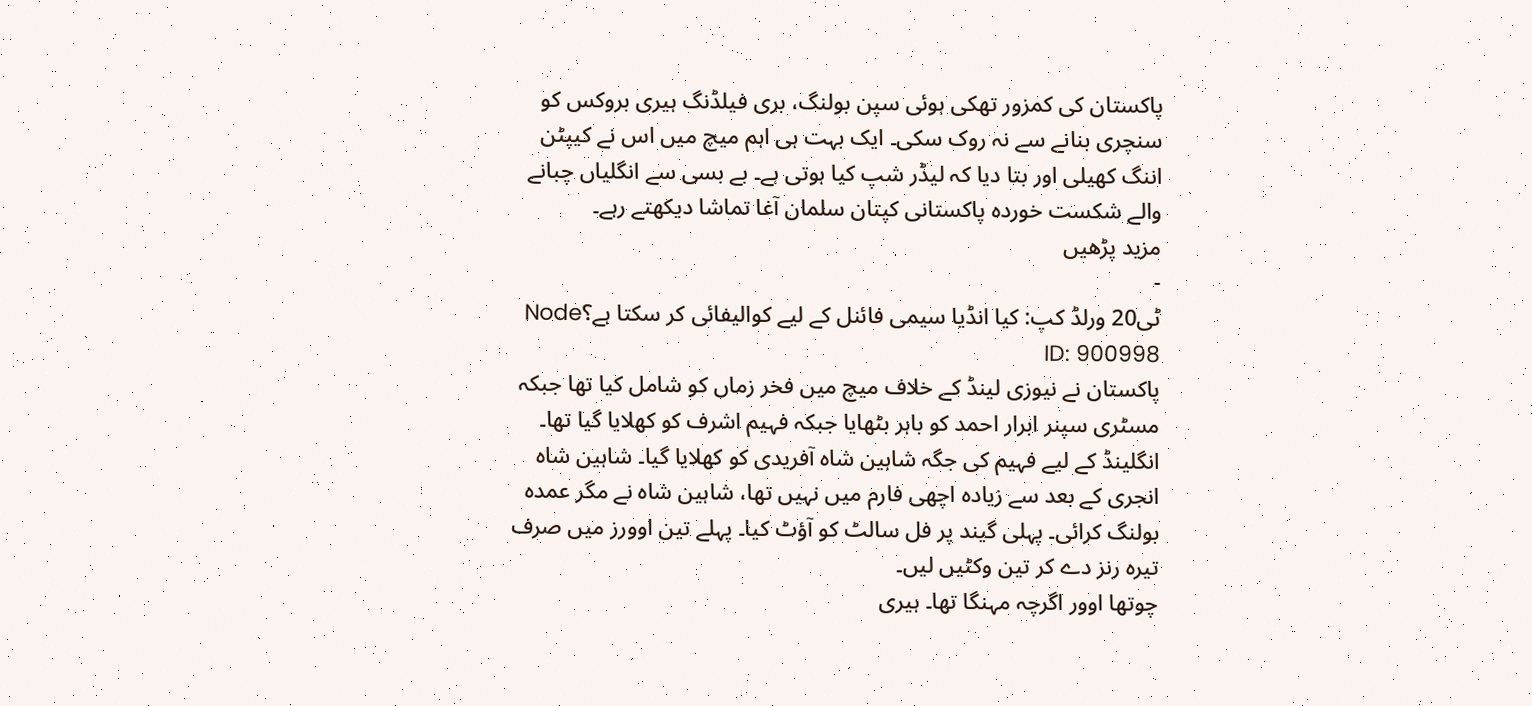پاکستان کی کمزور تھکی ہوئی سپن بولنگ، بری فیلڈنگ ہیری بروکس کو سنچری بنانے سے نہ روک سکی۔ ایک بہت ہی اہم میچ میں اس نے کیپٹن اننگ کھیلی اور بتا دیا کہ لیڈر شپ کیا ہوتی ہے۔ بے بسی سے انگلیاں چبانے والے شکست خوردہ پاکستانی کپتان سلمان آغا تماشا دیکھتے رہے۔
مزید پڑھیں
-
ٹی20 ورلڈ کپ: کیا انڈیا سیمی فائنل کے لیے کوالیفائی کر سکتا ہے؟Node ID: 900998
پاکستان نے نیوزی لینڈ کے خلاف میچ میں فخر زماں کو شامل کیا تھا جبکہ مسٹری سپنر ابرار احمد کو باہر بٹھایا جبکہ فہیم اشرف کو کھلایا گیا تھا۔ انگلینڈ کے لیے فہیم کی جگہ شاہین شاہ آفریدی کو کھلایا گیا۔ شاہین شاہ انجری کے بعد سے زیادہ اچھی فارم میں نہیں تھا، شاہین شاہ نے مگر عمدہ بولنگ کرائی۔ پہلی گیند پر فل سالٹ کو آؤٹ کیا۔ پہلے تین اوورز میں صرف تیرہ رنز دے کر تین وکٹیں لیں۔
چوتھا اوور اگرچہ مہنگا تھا۔ ہیری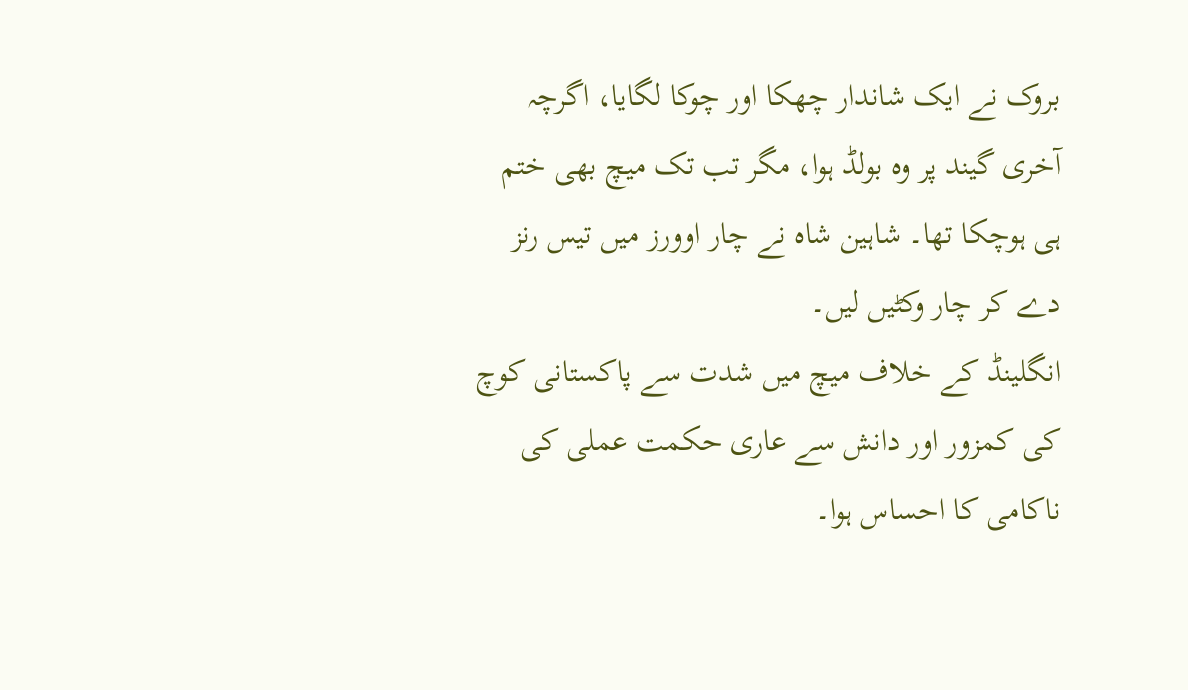بروک نے ایک شاندار چھکا اور چوکا لگایا، اگرچہ آخری گیند پر وہ بولڈ ہوا، مگر تب تک میچ بھی ختم ہی ہوچکا تھا۔ شاہین شاہ نے چار اوورز میں تیس رنز دے کر چار وکٹیں لیں۔
انگلینڈ کے خلاف میچ میں شدت سے پاکستانی کوچ کی کمزور اور دانش سے عاری حکمت عملی کی ناکامی کا احساس ہوا۔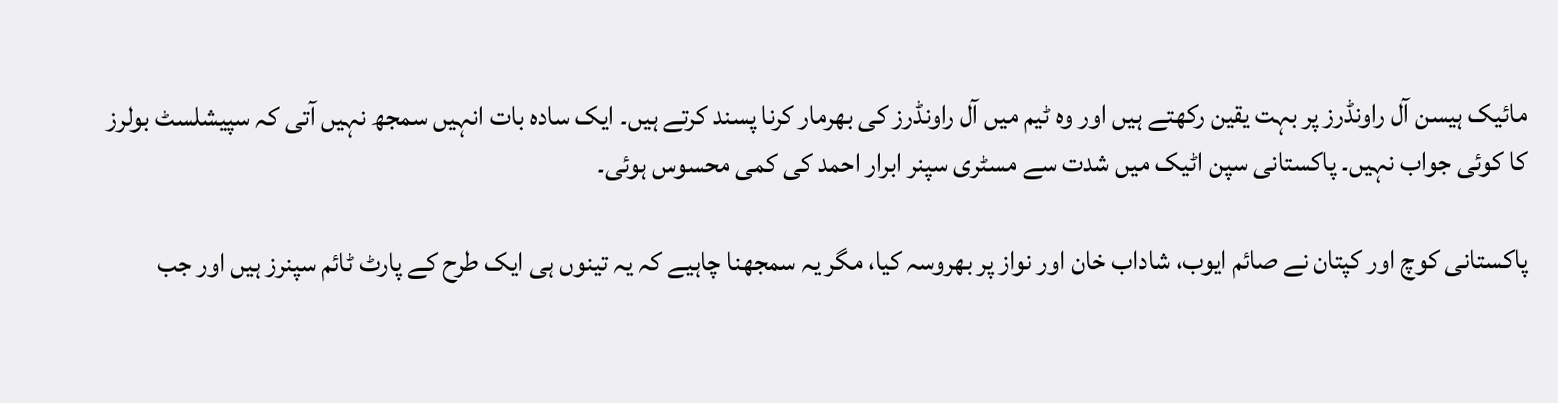مائیک ہیسن آل راونڈرز پر بہت یقین رکھتے ہیں اور وہ ٹیم میں آل راونڈرز کی بھرمار کرنا پسند کرتے ہیں۔ ایک سادہ بات انہیں سمجھ نہیں آتی کہ سپیشلسٹ بولرز کا کوئی جواب نہیں۔ پاکستانی سپن اٹیک میں شدت سے مسٹری سپنر ابرار احمد کی کمی محسوس ہوئی۔

پاکستانی کوچ اور کپتان نے صائم ایوب، شاداب خان اور نواز پر بھروسہ کیا، مگر یہ سمجھنا چاہیے کہ یہ تینوں ہی ایک طرح کے پارٹ ٹائم سپنرز ہیں اور جب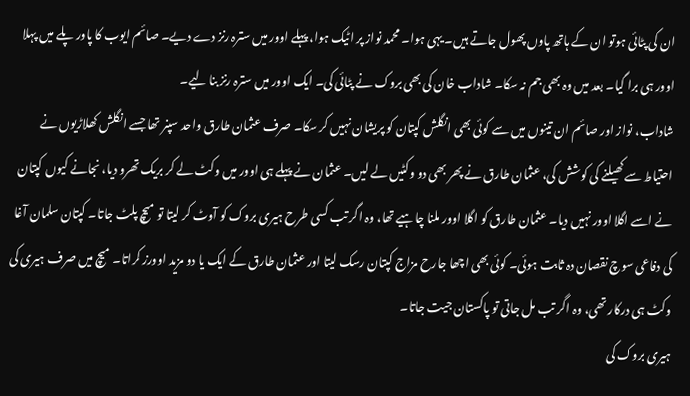ان کی پٹائی ہوتو ان کے ہاتھ پاوں پھول جاتے ہیں۔ یہی ہوا۔ محمد نواز پر اٹیک ہوا، پہلے اوور میں سترہ رنز دے دیے۔ صائم ایوب کا پاور پلے میں پہلا اوور ہی برا گیا۔ بعد میں وہ بھی جم نہ سکا۔ شاداب خان کی بھی بروک نے پٹائی کی۔ ایک اوور میں سترہ رنز بنا لیے۔
شاداب، نواز اور صائم ان تینوں میں سے کوئی بھی انگلش کپتان کو پریشان نہیں کر سکا۔ صرف عثمان طارق واحد سپنر تھا جسے انگلش کھلاڑیوں نے احتیاط سے کھیلنے کی کوشش کی، عثمان طارق نے پھر بھی دو وکٹیں لے لیں۔ عثمان نے پہلے ہی اوور میں وکٹ لے کر بریک تھرو دیا، نجانے کیوں کپتان نے اسے اگلا اوور نہیں دیا۔ عثمان طارق کو اگلا اوور ملنا چاہیے تھا، وہ اگر تب کسی طرح ہیری بروک کو آوٹ کر لیتا تو میچ پلٹ جاتا۔ کپتان سلمان آغا کی دفاعی سوچ نقصان دہ ثابت ہوئی۔ کوئی بھی اچھا جارح مزاج کپتان رسک لیتا اور عثمان طارق کے ایک یا دو مزید اوورز کراتا۔ میچ میں صرف ہیری کی وکٹ ہی درکار تھی، وہ اگر تب مل جاتی تو پاکستان جیت جاتا۔
ہیری بروک کی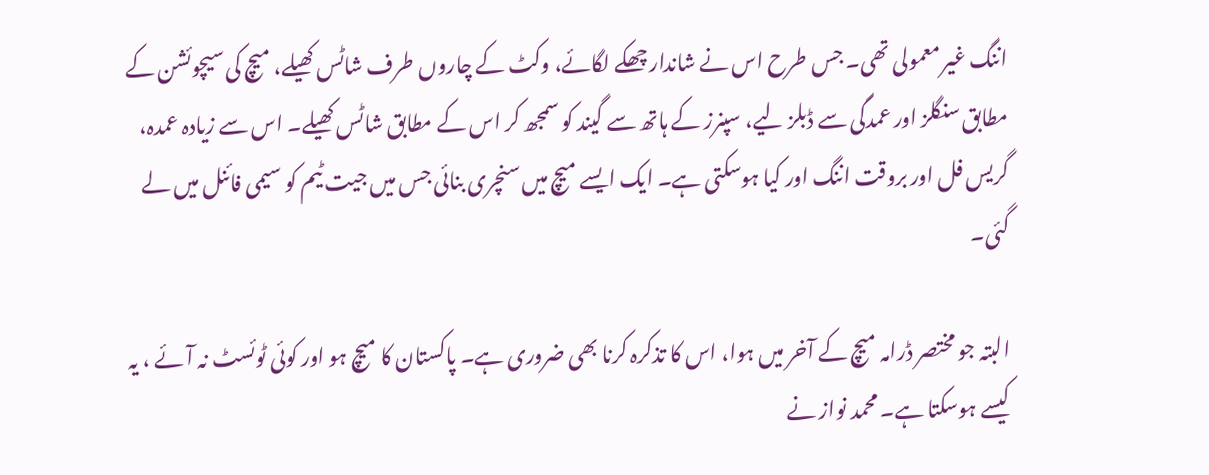اننگ غیر معمولی تھی۔ جس طرح اس نے شاندار چھکے لگائے، وکٹ کے چاروں طرف شاٹس کھیلے، میچ کی سیچوئشن کے مطابق سنگلز اور عمدگی سے ڈبلز لیے، سپنرز کے ہاتھ سے گیند کو سمجھ کر اس کے مطابق شاٹس کھیلے۔ اس سے زیادہ عمدہ، گریس فل اور بروقت اننگ اور کیا ہوسکتی ہے۔ ایک ایسے میچ میں سنچری بنائی جس میں جیت ٹیم کو سیمی فائنل میں لے گئی۔

البتہ جو مختصر ڈرامہ میچ کے آخر میں ہوا، اس کا تذکرہ کرنا بھی ضروری ہے۔ پاکستان کا میچ ہو اور کوئی ٹوئسٹ نہ آئے ، یہ کیسے ہوسکتا ہے۔ محمد نواز نے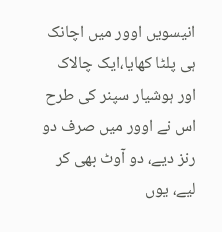انیسویں اوور میں اچانک ہی پلٹا کھایا،ایک چالاک اور ہوشیار سپنر کی طرح اس نے اوور میں صرف دو رنز دیے، دو آوٹ بھی کر لیے، یوں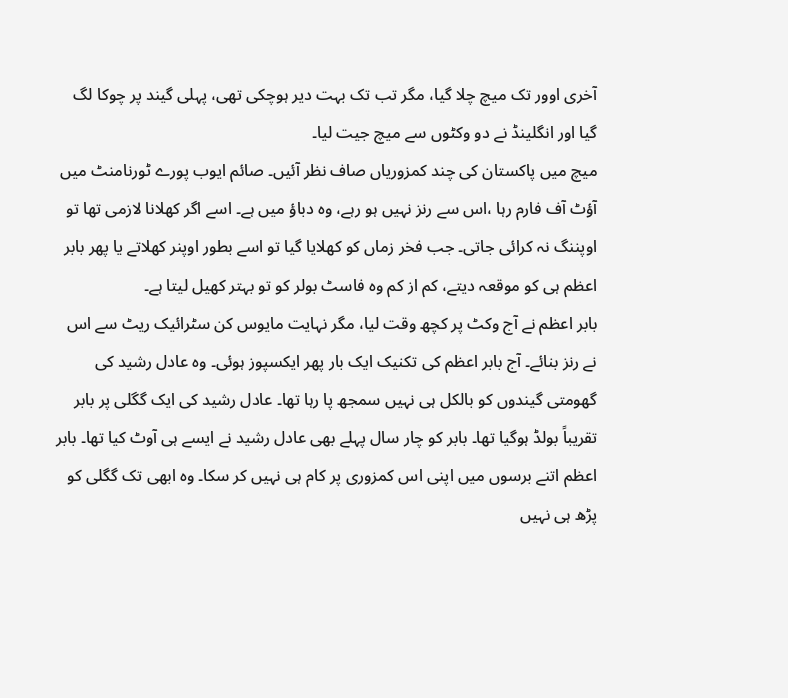آخری اوور تک میچ چلا گیا، مگر تب تک بہت دیر ہوچکی تھی، پہلی گیند پر چوکا لگ گیا اور انگلینڈ نے دو وکٹوں سے میچ جیت لیا۔
میچ میں پاکستان کی چند کمزوریاں صاف نظر آئیں۔ صائم ایوب پورے ٹورنامنٹ میں آؤٹ آف فارم رہا ،اس سے رنز نہیں ہو رہے، وہ دباؤ میں ہے۔ اسے اگر کھلانا لازمی تھا تو اوپننگ نہ کرائی جاتی۔ جب فخر زماں کو کھلایا گیا تو اسے بطور اوپنر کھلاتے یا پھر بابر اعظم ہی کو موقعہ دیتے، کم از کم وہ فاسٹ بولر کو تو بہتر کھیل لیتا ہے۔
بابر اعظم نے آج وکٹ پر کچھ وقت لیا، مگر نہایت مایوس کن سٹرائیک ریٹ سے اس نے رنز بنائے۔ آج بابر اعظم کی تکنیک ایک بار پھر ایکسپوز ہوئی۔ وہ عادل رشید کی گھومتی گیندوں کو بالکل ہی نہیں سمجھ پا رہا تھا۔ عادل رشید کی ایک گگلی پر بابر تقریباً بولڈ ہوگیا تھا۔ بابر کو چار سال پہلے بھی عادل رشید نے ایسے ہی آوٹ کیا تھا۔ بابر اعظم اتنے برسوں میں اپنی اس کمزوری پر کام ہی نہیں کر سکا۔ وہ ابھی تک گگلی کو پڑھ ہی نہیں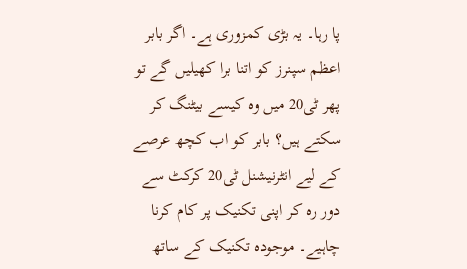پا رہا۔ یہ بڑی کمزوری ہے۔ اگر بابر اعظم سپنرز کو اتنا برا کھیلیں گے تو پھر ٹی20 میں وہ کیسے بیٹنگ کر سکتے ہیں؟ بابر کو اب کچھ عرصے کے لیے انٹرنیشنل ٹی20 کرکٹ سے دور رہ کر اپنی تکنیک پر کام کرنا چاہیے۔ موجودہ تکنیک کے ساتھ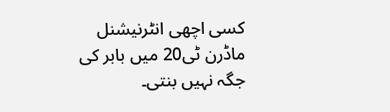کسی اچھی انٹرنیشنل ماڈرن ٹی20 میں بابر کی جگہ نہیں بنتی۔